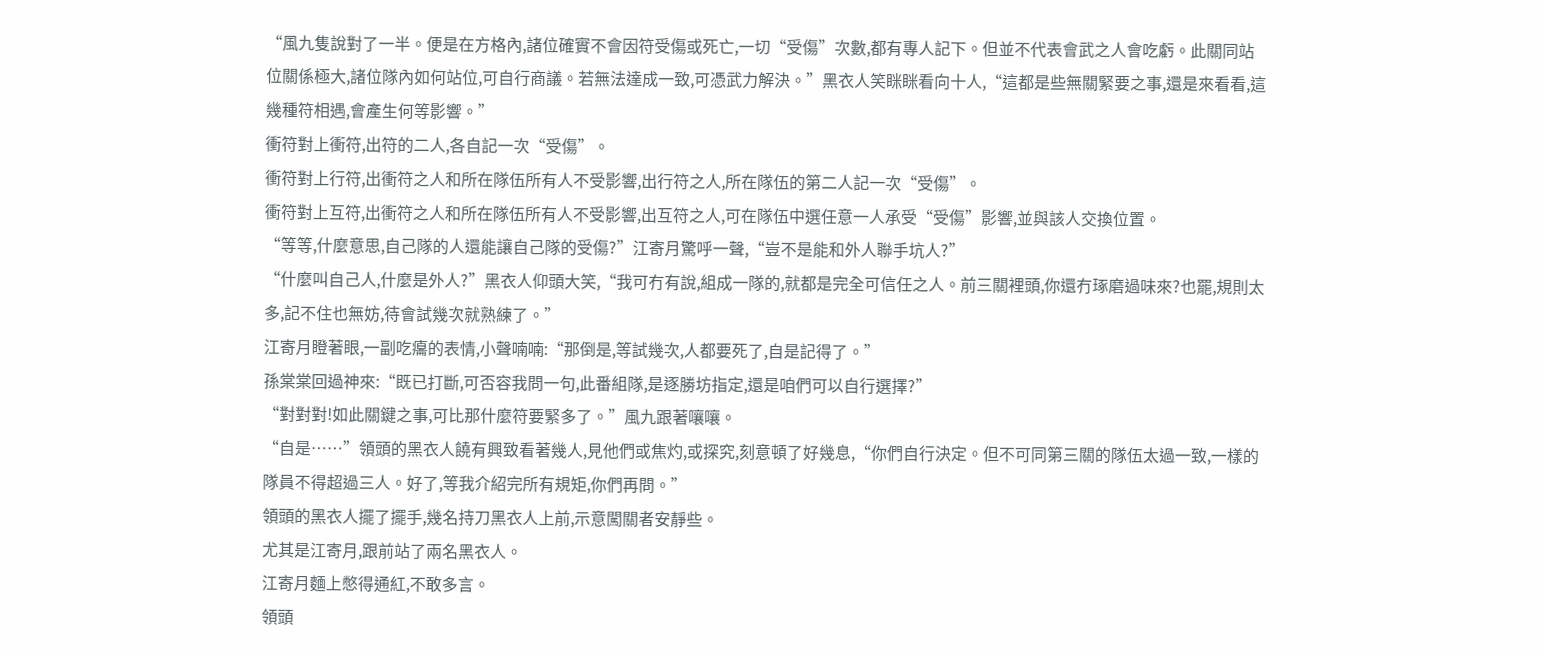“風九隻說對了一半。便是在方格內,諸位確實不會因符受傷或死亡,一切“受傷”次數,都有專人記下。但並不代表會武之人會吃虧。此關同站位關係極大,諸位隊內如何站位,可自行商議。若無法達成一致,可憑武力解決。”黑衣人笑眯眯看向十人,“這都是些無關緊要之事,還是來看看,這幾種符相遇,會產生何等影響。”
衝符對上衝符,出符的二人,各自記一次“受傷”。
衝符對上行符,出衝符之人和所在隊伍所有人不受影響,出行符之人,所在隊伍的第二人記一次“受傷”。
衝符對上互符,出衝符之人和所在隊伍所有人不受影響,出互符之人,可在隊伍中選任意一人承受“受傷”影響,並與該人交換位置。
“等等,什麼意思,自己隊的人還能讓自己隊的受傷?”江寄月驚呼一聲,“豈不是能和外人聯手坑人?”
“什麼叫自己人,什麼是外人?”黑衣人仰頭大笑,“我可冇有說,組成一隊的,就都是完全可信任之人。前三關裡頭,你還冇琢磨過味來?也罷,規則太多,記不住也無妨,待會試幾次就熟練了。”
江寄月瞪著眼,一副吃癟的表情,小聲喃喃:“那倒是,等試幾次,人都要死了,自是記得了。”
孫棠棠回過神來:“既已打斷,可否容我問一句,此番組隊,是逐勝坊指定,還是咱們可以自行選擇?”
“對對對!如此關鍵之事,可比那什麼符要緊多了。”風九跟著嚷嚷。
“自是……”領頭的黑衣人饒有興致看著幾人,見他們或焦灼,或探究,刻意頓了好幾息,“你們自行決定。但不可同第三關的隊伍太過一致,一樣的隊員不得超過三人。好了,等我介紹完所有規矩,你們再問。”
領頭的黑衣人擺了擺手,幾名持刀黑衣人上前,示意闖關者安靜些。
尤其是江寄月,跟前站了兩名黑衣人。
江寄月麵上憋得通紅,不敢多言。
領頭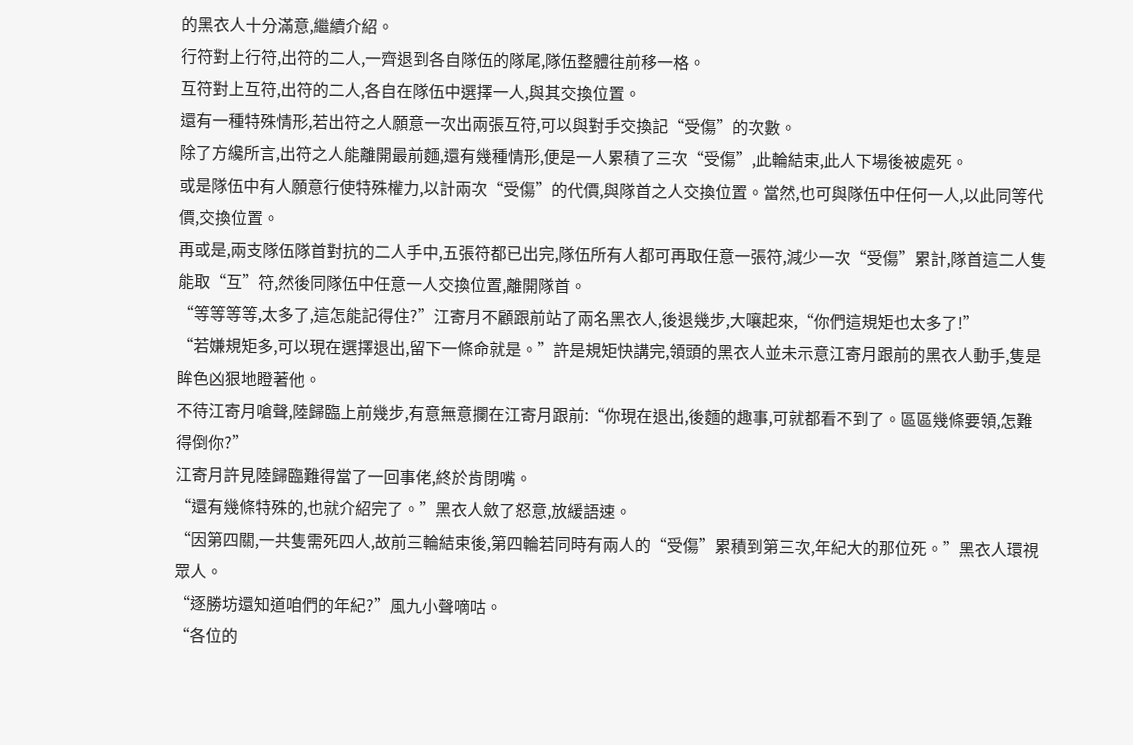的黑衣人十分滿意,繼續介紹。
行符對上行符,出符的二人,一齊退到各自隊伍的隊尾,隊伍整體往前移一格。
互符對上互符,出符的二人,各自在隊伍中選擇一人,與其交換位置。
還有一種特殊情形,若出符之人願意一次出兩張互符,可以與對手交換記“受傷”的次數。
除了方纔所言,出符之人能離開最前麵,還有幾種情形,便是一人累積了三次“受傷”,此輪結束,此人下場後被處死。
或是隊伍中有人願意行使特殊權力,以計兩次“受傷”的代價,與隊首之人交換位置。當然,也可與隊伍中任何一人,以此同等代價,交換位置。
再或是,兩支隊伍隊首對抗的二人手中,五張符都已出完,隊伍所有人都可再取任意一張符,減少一次“受傷”累計,隊首這二人隻能取“互”符,然後同隊伍中任意一人交換位置,離開隊首。
“等等等等,太多了,這怎能記得住?”江寄月不顧跟前站了兩名黑衣人,後退幾步,大嚷起來,“你們這規矩也太多了!”
“若嫌規矩多,可以現在選擇退出,留下一條命就是。”許是規矩快講完,領頭的黑衣人並未示意江寄月跟前的黑衣人動手,隻是眸色凶狠地瞪著他。
不待江寄月嗆聲,陸歸臨上前幾步,有意無意攔在江寄月跟前:“你現在退出,後麵的趣事,可就都看不到了。區區幾條要領,怎難得倒你?”
江寄月許見陸歸臨難得當了一回事佬,終於肯閉嘴。
“還有幾條特殊的,也就介紹完了。”黑衣人斂了怒意,放緩語速。
“因第四關,一共隻需死四人,故前三輪結束後,第四輪若同時有兩人的“受傷”累積到第三次,年紀大的那位死。”黑衣人環視眾人。
“逐勝坊還知道咱們的年紀?”風九小聲嘀咕。
“各位的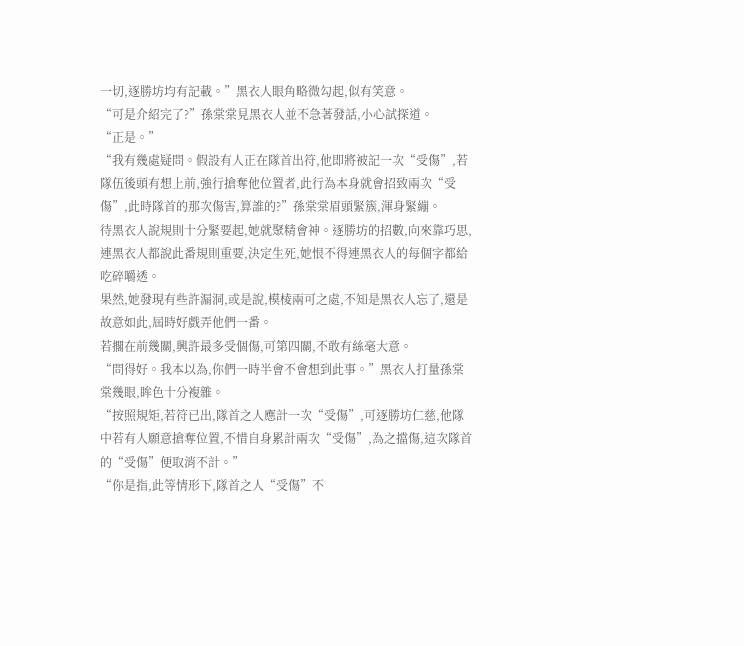一切,逐勝坊均有記載。”黑衣人眼角略微勾起,似有笑意。
“可是介紹完了?”孫棠棠見黑衣人並不急著發話,小心試探道。
“正是。”
“我有幾處疑問。假設有人正在隊首出符,他即將被記一次“受傷”,若隊伍後頭有想上前,強行搶奪他位置者,此行為本身就會招致兩次“受傷”,此時隊首的那次傷害,算誰的?”孫棠棠眉頭緊簇,渾身緊繃。
待黑衣人說規則十分緊要起,她就聚精會神。逐勝坊的招數,向來靠巧思,連黑衣人都說此番規則重要,決定生死,她恨不得連黑衣人的每個字都給吃碎嚼透。
果然,她發現有些許漏洞,或是說,模棱兩可之處,不知是黑衣人忘了,還是故意如此,屆時好戲弄他們一番。
若擱在前幾關,興許最多受個傷,可第四關,不敢有絲毫大意。
“問得好。我本以為,你們一時半會不會想到此事。”黑衣人打量孫棠棠幾眼,眸色十分複雜。
“按照規矩,若符已出,隊首之人應計一次“受傷”,可逐勝坊仁慈,他隊中若有人願意搶奪位置,不惜自身累計兩次“受傷”,為之擋傷,這次隊首的“受傷”便取消不計。”
“你是指,此等情形下,隊首之人“受傷”不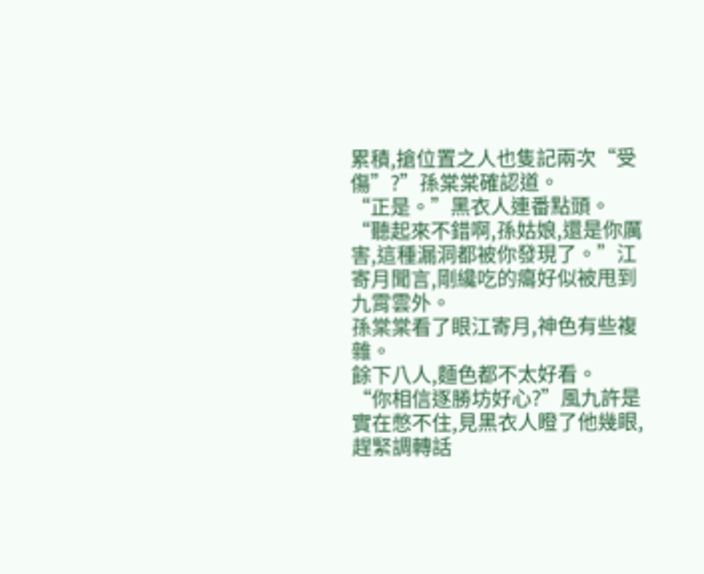累積,搶位置之人也隻記兩次“受傷”?”孫棠棠確認道。
“正是。”黑衣人連番點頭。
“聽起來不錯啊,孫姑娘,還是你厲害,這種漏洞都被你發現了。”江寄月聞言,剛纔吃的癟好似被甩到九霄雲外。
孫棠棠看了眼江寄月,神色有些複雜。
餘下八人,麵色都不太好看。
“你相信逐勝坊好心?”風九許是實在憋不住,見黑衣人瞪了他幾眼,趕緊調轉話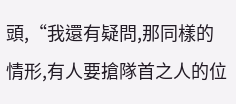頭,“我還有疑問,那同樣的情形,有人要搶隊首之人的位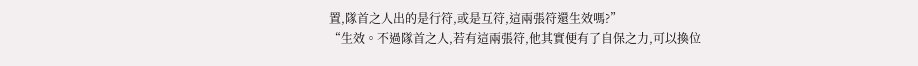置,隊首之人出的是行符,或是互符,這兩張符還生效嗎?”
“生效。不過隊首之人,若有這兩張符,他其實便有了自保之力,可以換位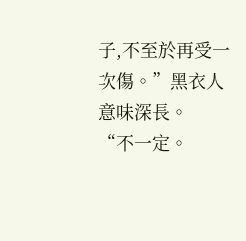子,不至於再受一次傷。”黑衣人意味深長。
“不一定。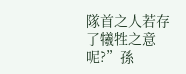隊首之人若存了犧牲之意呢?”孫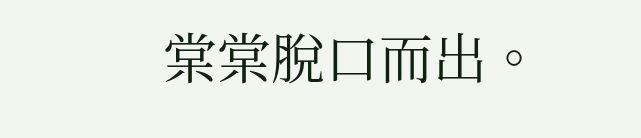棠棠脫口而出。